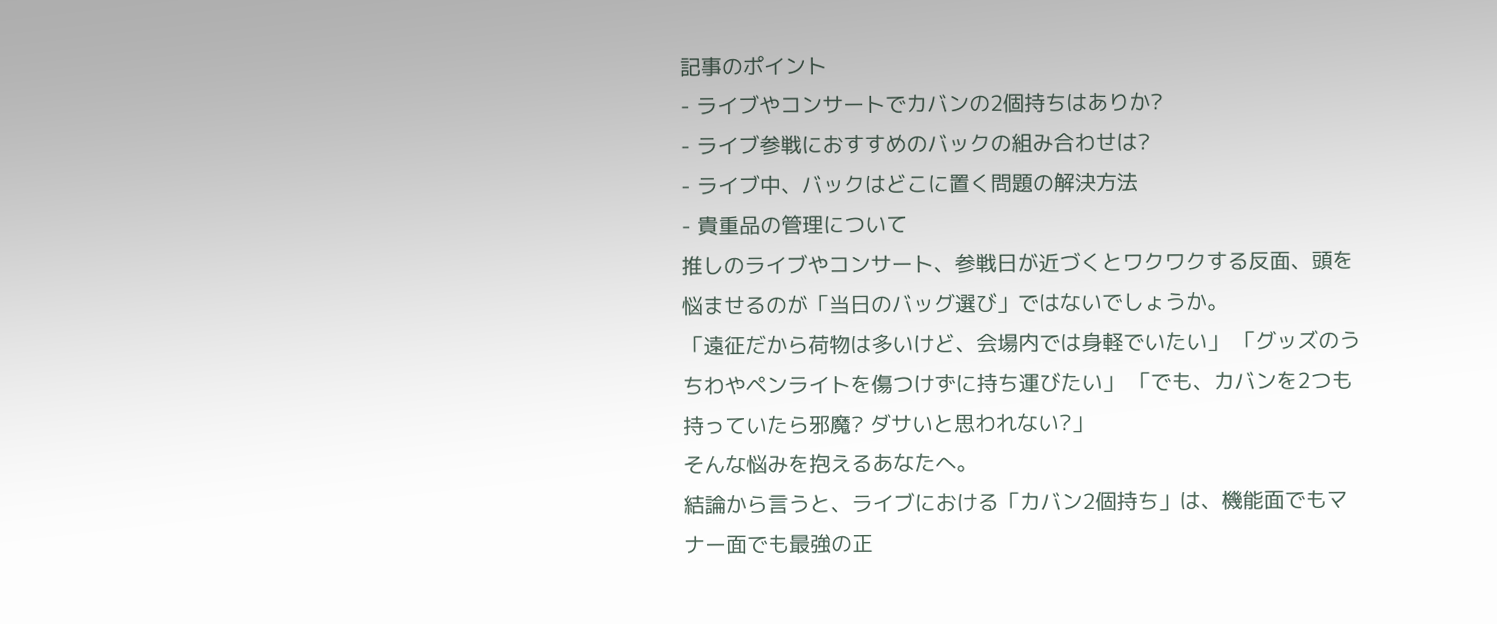記事のポイント
- ライブやコンサートでカバンの2個持ちはありか?
- ライブ参戦におすすめのバックの組み合わせは?
- ライブ中、バックはどこに置く問題の解決方法
- 貴重品の管理について
推しのライブやコンサート、参戦日が近づくとワクワクする反面、頭を悩ませるのが「当日のバッグ選び」ではないでしょうか。
「遠征だから荷物は多いけど、会場内では身軽でいたい」 「グッズのうちわやペンライトを傷つけずに持ち運びたい」 「でも、カバンを2つも持っていたら邪魔? ダサいと思われない?」
そんな悩みを抱えるあなたへ。
結論から言うと、ライブにおける「カバン2個持ち」は、機能面でもマナー面でも最強の正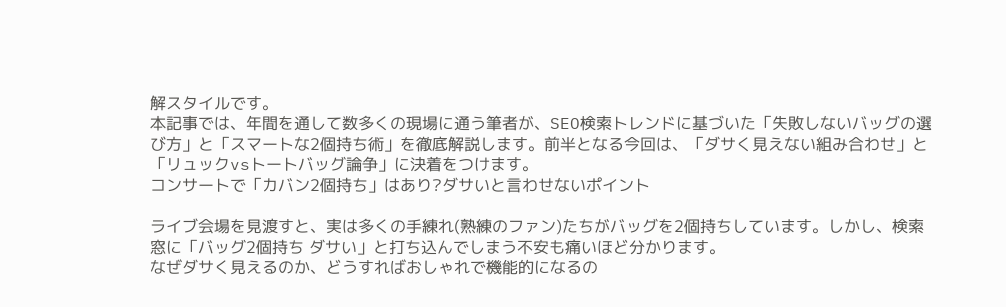解スタイルです。
本記事では、年間を通して数多くの現場に通う筆者が、SEO検索トレンドに基づいた「失敗しないバッグの選び方」と「スマートな2個持ち術」を徹底解説します。前半となる今回は、「ダサく見えない組み合わせ」と「リュックvsトートバッグ論争」に決着をつけます。
コンサートで「カバン2個持ち」はあり?ダサいと言わせないポイント

ライブ会場を見渡すと、実は多くの手練れ(熟練のファン)たちがバッグを2個持ちしています。しかし、検索窓に「バッグ2個持ち ダサい」と打ち込んでしまう不安も痛いほど分かります。
なぜダサく見えるのか、どうすればおしゃれで機能的になるの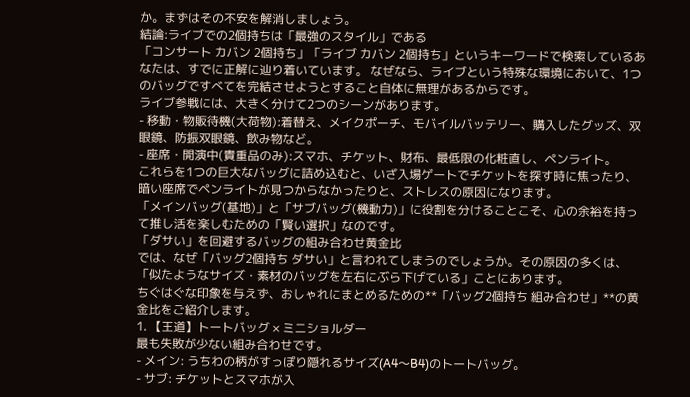か。まずはその不安を解消しましょう。
結論:ライブでの2個持ちは「最強のスタイル」である
「コンサート カバン 2個持ち」「ライブ カバン 2個持ち」というキーワードで検索しているあなたは、すでに正解に辿り着いています。 なぜなら、ライブという特殊な環境において、1つのバッグですべてを完結させようとすること自体に無理があるからです。
ライブ参戦には、大きく分けて2つのシーンがあります。
- 移動・物販待機(大荷物):着替え、メイクポーチ、モバイルバッテリー、購入したグッズ、双眼鏡、防振双眼鏡、飲み物など。
- 座席・開演中(貴重品のみ):スマホ、チケット、財布、最低限の化粧直し、ペンライト。
これらを1つの巨大なバッグに詰め込むと、いざ入場ゲートでチケットを探す時に焦ったり、暗い座席でペンライトが見つからなかったりと、ストレスの原因になります。
「メインバッグ(基地)」と「サブバッグ(機動力)」に役割を分けることこそ、心の余裕を持って推し活を楽しむための「賢い選択」なのです。
「ダサい」を回避するバッグの組み合わせ黄金比
では、なぜ「バッグ2個持ち ダサい」と言われてしまうのでしょうか。その原因の多くは、「似たようなサイズ・素材のバッグを左右にぶら下げている」ことにあります。
ちぐはぐな印象を与えず、おしゃれにまとめるための**「バッグ2個持ち 組み合わせ」**の黄金比をご紹介します。
1. 【王道】トートバッグ × ミニショルダー
最も失敗が少ない組み合わせです。
- メイン: うちわの柄がすっぽり隠れるサイズ(A4〜B4)のトートバッグ。
- サブ: チケットとスマホが入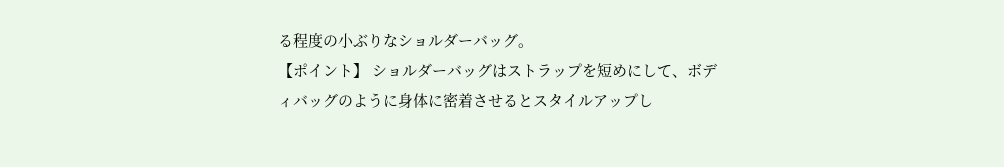る程度の小ぶりなショルダーバッグ。
【ポイント】 ショルダーバッグはストラップを短めにして、ボディバッグのように身体に密着させるとスタイルアップし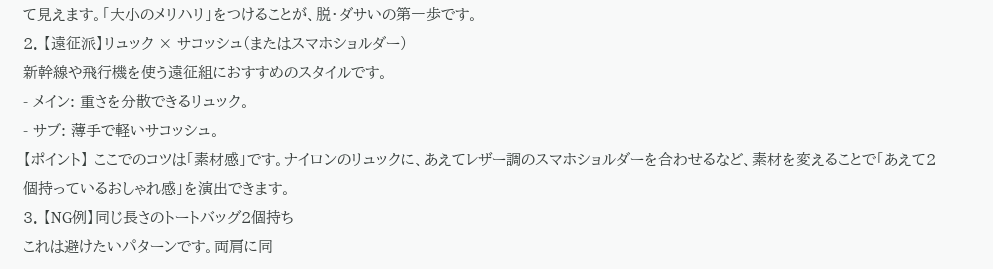て見えます。「大小のメリハリ」をつけることが、脱・ダサいの第一歩です。
2. 【遠征派】リュック × サコッシュ(またはスマホショルダー)
新幹線や飛行機を使う遠征組におすすめのスタイルです。
- メイン: 重さを分散できるリュック。
- サブ: 薄手で軽いサコッシュ。
【ポイント】 ここでのコツは「素材感」です。ナイロンのリュックに、あえてレザー調のスマホショルダーを合わせるなど、素材を変えることで「あえて2個持っているおしゃれ感」を演出できます。
3. 【NG例】同じ長さのトートバッグ2個持ち
これは避けたいパターンです。両肩に同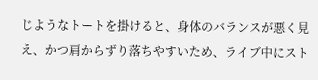じようなトートを掛けると、身体のバランスが悪く見え、かつ肩からずり落ちやすいため、ライブ中にスト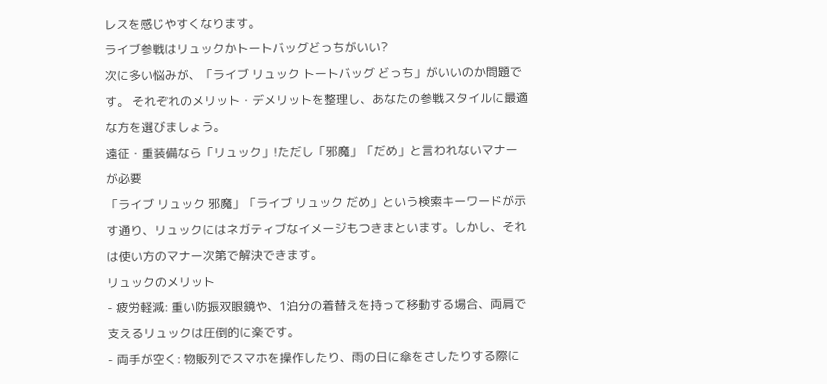レスを感じやすくなります。
ライブ参戦はリュックかトートバッグどっちがいい?
次に多い悩みが、「ライブ リュック トートバッグ どっち」がいいのか問題です。 それぞれのメリット・デメリットを整理し、あなたの参戦スタイルに最適な方を選びましょう。
遠征・重装備なら「リュック」!ただし「邪魔」「だめ」と言われないマナーが必要
「ライブ リュック 邪魔」「ライブ リュック だめ」という検索キーワードが示す通り、リュックにはネガティブなイメージもつきまといます。しかし、それは使い方のマナー次第で解決できます。
リュックのメリット
- 疲労軽減: 重い防振双眼鏡や、1泊分の着替えを持って移動する場合、両肩で支えるリュックは圧倒的に楽です。
- 両手が空く: 物販列でスマホを操作したり、雨の日に傘をさしたりする際に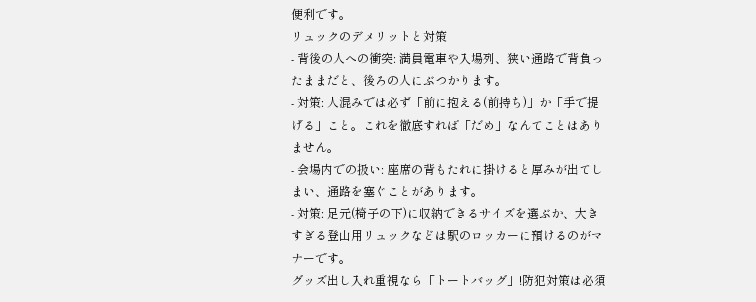便利です。
リュックのデメリットと対策
- 背後の人への衝突: 満員電車や入場列、狭い通路で背負ったままだと、後ろの人にぶつかります。
- 対策: 人混みでは必ず「前に抱える(前持ち)」か「手で提げる」こと。これを徹底すれば「だめ」なんてことはありません。
- 会場内での扱い: 座席の背もたれに掛けると厚みが出てしまい、通路を塞ぐことがあります。
- 対策: 足元(椅子の下)に収納できるサイズを選ぶか、大きすぎる登山用リュックなどは駅のロッカーに預けるのがマナーです。
グッズ出し入れ重視なら「トートバッグ」!防犯対策は必須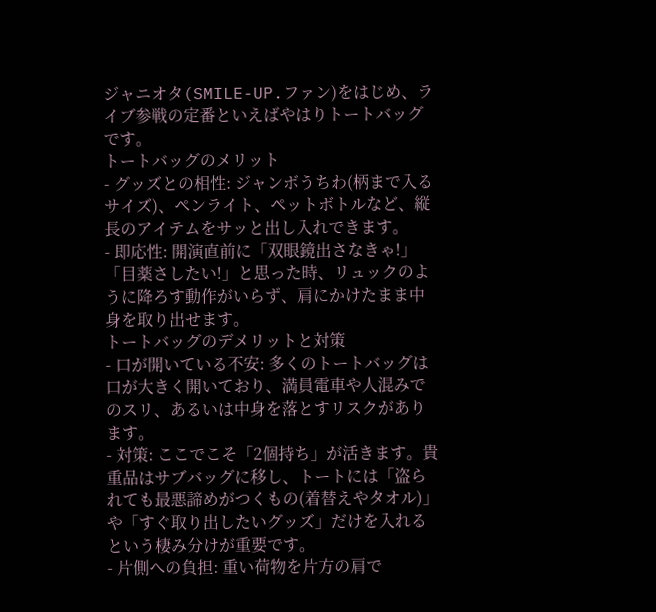ジャニオタ(SMILE-UP.ファン)をはじめ、ライブ参戦の定番といえばやはりトートバッグです。
トートバッグのメリット
- グッズとの相性: ジャンボうちわ(柄まで入るサイズ)、ペンライト、ペットボトルなど、縦長のアイテムをサッと出し入れできます。
- 即応性: 開演直前に「双眼鏡出さなきゃ!」「目薬さしたい!」と思った時、リュックのように降ろす動作がいらず、肩にかけたまま中身を取り出せます。
トートバッグのデメリットと対策
- 口が開いている不安: 多くのトートバッグは口が大きく開いており、満員電車や人混みでのスリ、あるいは中身を落とすリスクがあります。
- 対策: ここでこそ「2個持ち」が活きます。貴重品はサブバッグに移し、トートには「盗られても最悪諦めがつくもの(着替えやタオル)」や「すぐ取り出したいグッズ」だけを入れるという棲み分けが重要です。
- 片側への負担: 重い荷物を片方の肩で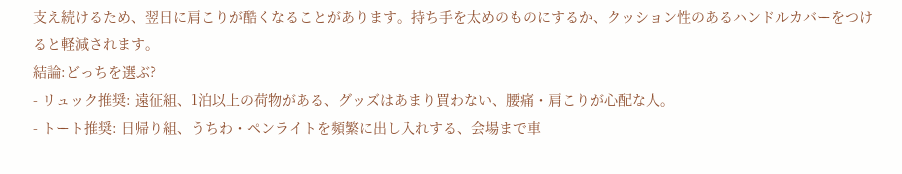支え続けるため、翌日に肩こりが酷くなることがあります。持ち手を太めのものにするか、クッション性のあるハンドルカバーをつけると軽減されます。
結論:どっちを選ぶ?
- リュック推奨: 遠征組、1泊以上の荷物がある、グッズはあまり買わない、腰痛・肩こりが心配な人。
- トート推奨: 日帰り組、うちわ・ペンライトを頻繁に出し入れする、会場まで車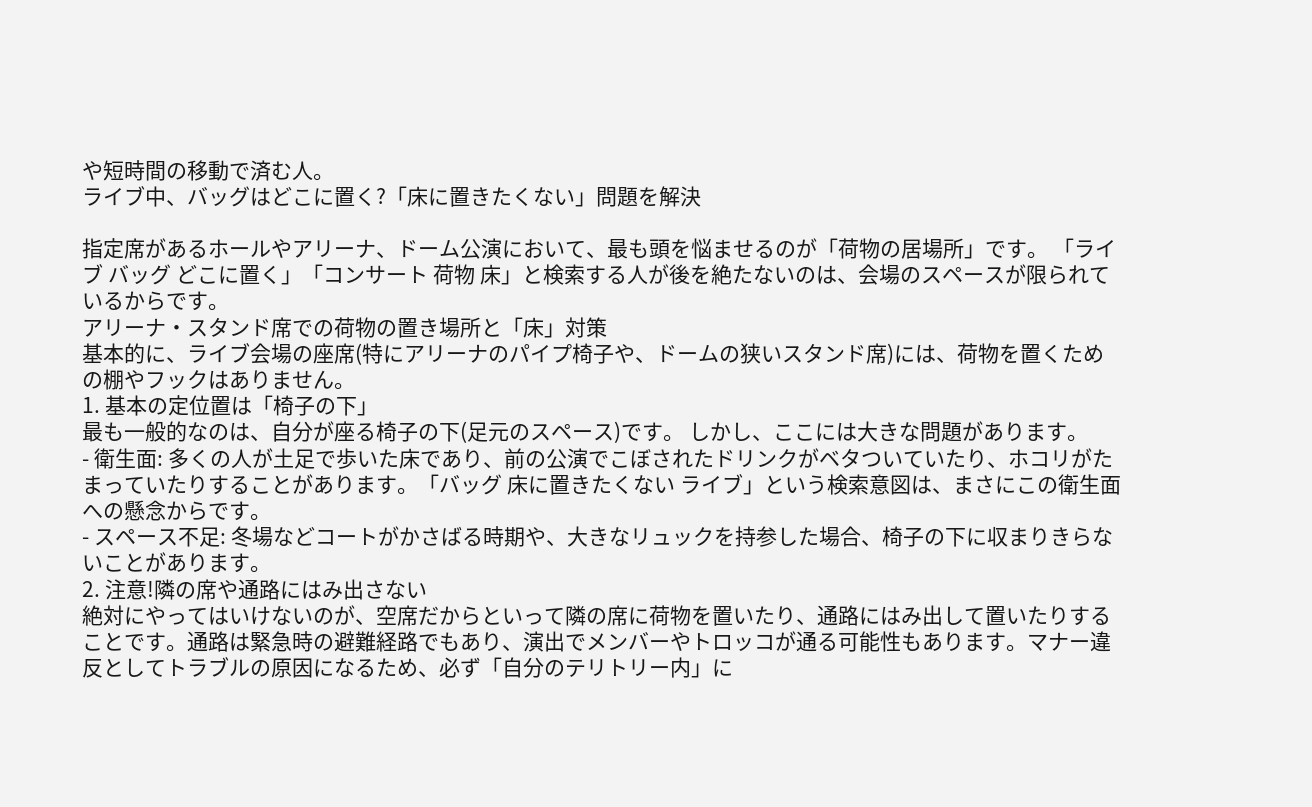や短時間の移動で済む人。
ライブ中、バッグはどこに置く?「床に置きたくない」問題を解決

指定席があるホールやアリーナ、ドーム公演において、最も頭を悩ませるのが「荷物の居場所」です。 「ライブ バッグ どこに置く」「コンサート 荷物 床」と検索する人が後を絶たないのは、会場のスペースが限られているからです。
アリーナ・スタンド席での荷物の置き場所と「床」対策
基本的に、ライブ会場の座席(特にアリーナのパイプ椅子や、ドームの狭いスタンド席)には、荷物を置くための棚やフックはありません。
1. 基本の定位置は「椅子の下」
最も一般的なのは、自分が座る椅子の下(足元のスペース)です。 しかし、ここには大きな問題があります。
- 衛生面: 多くの人が土足で歩いた床であり、前の公演でこぼされたドリンクがベタついていたり、ホコリがたまっていたりすることがあります。「バッグ 床に置きたくない ライブ」という検索意図は、まさにこの衛生面への懸念からです。
- スペース不足: 冬場などコートがかさばる時期や、大きなリュックを持参した場合、椅子の下に収まりきらないことがあります。
2. 注意!隣の席や通路にはみ出さない
絶対にやってはいけないのが、空席だからといって隣の席に荷物を置いたり、通路にはみ出して置いたりすることです。通路は緊急時の避難経路でもあり、演出でメンバーやトロッコが通る可能性もあります。マナー違反としてトラブルの原因になるため、必ず「自分のテリトリー内」に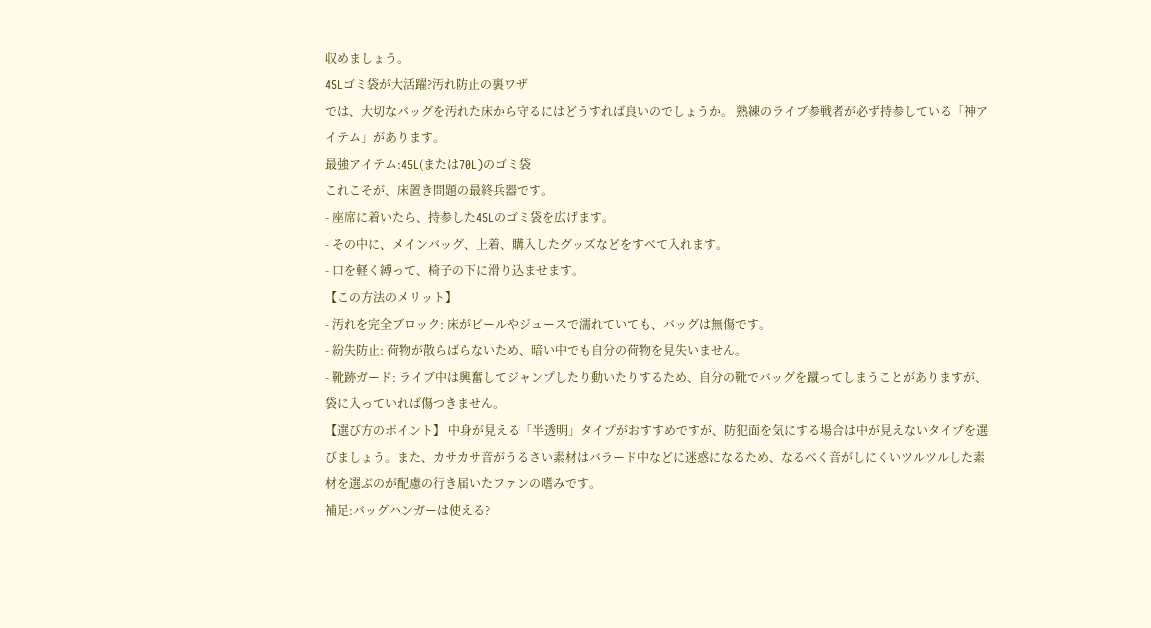収めましょう。
45Lゴミ袋が大活躍?汚れ防止の裏ワザ
では、大切なバッグを汚れた床から守るにはどうすれば良いのでしょうか。 熟練のライブ参戦者が必ず持参している「神アイテム」があります。
最強アイテム:45L(または70L)のゴミ袋
これこそが、床置き問題の最終兵器です。
- 座席に着いたら、持参した45Lのゴミ袋を広げます。
- その中に、メインバッグ、上着、購入したグッズなどをすべて入れます。
- 口を軽く縛って、椅子の下に滑り込ませます。
【この方法のメリット】
- 汚れを完全ブロック: 床がビールやジュースで濡れていても、バッグは無傷です。
- 紛失防止: 荷物が散らばらないため、暗い中でも自分の荷物を見失いません。
- 靴跡ガード: ライブ中は興奮してジャンプしたり動いたりするため、自分の靴でバッグを蹴ってしまうことがありますが、袋に入っていれば傷つきません。
【選び方のポイント】 中身が見える「半透明」タイプがおすすめですが、防犯面を気にする場合は中が見えないタイプを選びましょう。また、カサカサ音がうるさい素材はバラード中などに迷惑になるため、なるべく音がしにくいツルツルした素材を選ぶのが配慮の行き届いたファンの嗜みです。
補足:バッグハンガーは使える?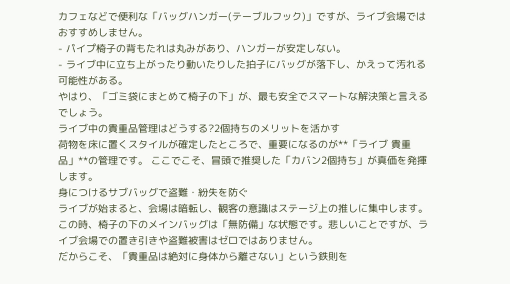カフェなどで便利な「バッグハンガー(テーブルフック)」ですが、ライブ会場ではおすすめしません。
- パイプ椅子の背もたれは丸みがあり、ハンガーが安定しない。
- ライブ中に立ち上がったり動いたりした拍子にバッグが落下し、かえって汚れる可能性がある。
やはり、「ゴミ袋にまとめて椅子の下」が、最も安全でスマートな解決策と言えるでしょう。
ライブ中の貴重品管理はどうする?2個持ちのメリットを活かす
荷物を床に置くスタイルが確定したところで、重要になるのが**「ライブ 貴重品」**の管理です。 ここでこそ、冒頭で推奨した「カバン2個持ち」が真価を発揮します。
身につけるサブバッグで盗難・紛失を防ぐ
ライブが始まると、会場は暗転し、観客の意識はステージ上の推しに集中します。 この時、椅子の下のメインバッグは「無防備」な状態です。悲しいことですが、ライブ会場での置き引きや盗難被害はゼロではありません。
だからこそ、「貴重品は絶対に身体から離さない」という鉄則を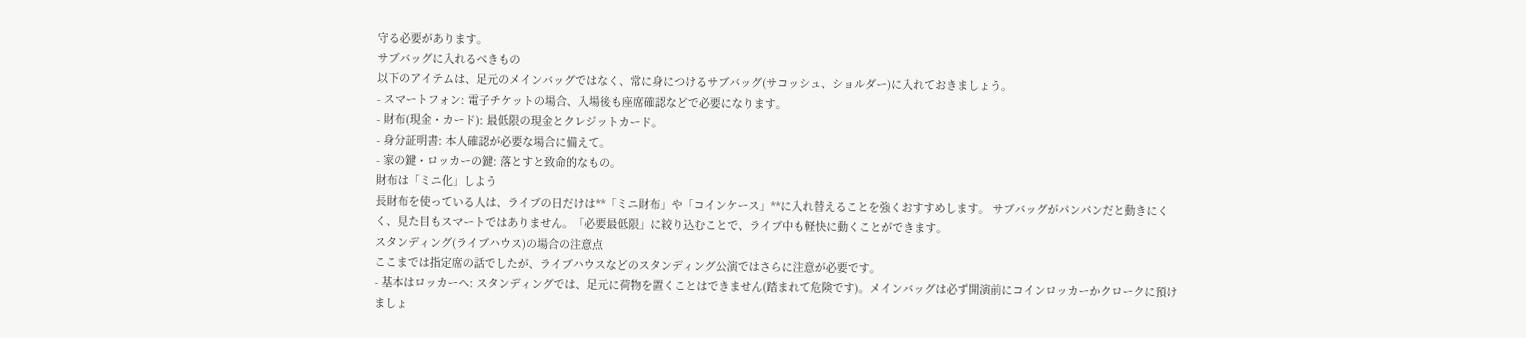守る必要があります。
サブバッグに入れるべきもの
以下のアイテムは、足元のメインバッグではなく、常に身につけるサブバッグ(サコッシュ、ショルダー)に入れておきましょう。
- スマートフォン: 電子チケットの場合、入場後も座席確認などで必要になります。
- 財布(現金・カード): 最低限の現金とクレジットカード。
- 身分証明書: 本人確認が必要な場合に備えて。
- 家の鍵・ロッカーの鍵: 落とすと致命的なもの。
財布は「ミニ化」しよう
長財布を使っている人は、ライブの日だけは**「ミニ財布」や「コインケース」**に入れ替えることを強くおすすめします。 サブバッグがパンパンだと動きにくく、見た目もスマートではありません。「必要最低限」に絞り込むことで、ライブ中も軽快に動くことができます。
スタンディング(ライブハウス)の場合の注意点
ここまでは指定席の話でしたが、ライブハウスなどのスタンディング公演ではさらに注意が必要です。
- 基本はロッカーへ: スタンディングでは、足元に荷物を置くことはできません(踏まれて危険です)。メインバッグは必ず開演前にコインロッカーかクロークに預けましょ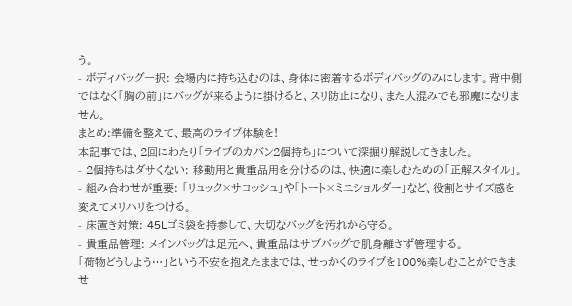う。
- ボディバッグ一択: 会場内に持ち込むのは、身体に密着するボディバッグのみにします。背中側ではなく「胸の前」にバッグが来るように掛けると、スリ防止になり、また人混みでも邪魔になりません。
まとめ:準備を整えて、最高のライブ体験を!
本記事では、2回にわたり「ライブのカバン2個持ち」について深掘り解説してきました。
- 2個持ちはダサくない: 移動用と貴重品用を分けるのは、快適に楽しむための「正解スタイル」。
- 組み合わせが重要: 「リュック×サコッシュ」や「トート×ミニショルダー」など、役割とサイズ感を変えてメリハリをつける。
- 床置き対策: 45Lゴミ袋を持参して、大切なバッグを汚れから守る。
- 貴重品管理: メインバッグは足元へ、貴重品はサブバッグで肌身離さず管理する。
「荷物どうしよう…」という不安を抱えたままでは、せっかくのライブを100%楽しむことができませ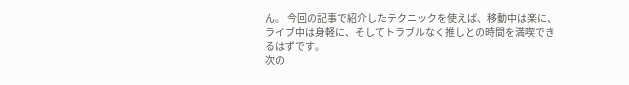ん。 今回の記事で紹介したテクニックを使えば、移動中は楽に、ライブ中は身軽に、そしてトラブルなく推しとの時間を満喫できるはずです。
次の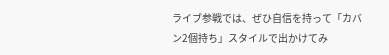ライブ参戦では、ぜひ自信を持って「カバン2個持ち」スタイルで出かけてみ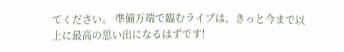てください。 準備万端で臨むライブは、きっと今まで以上に最高の思い出になるはずです!